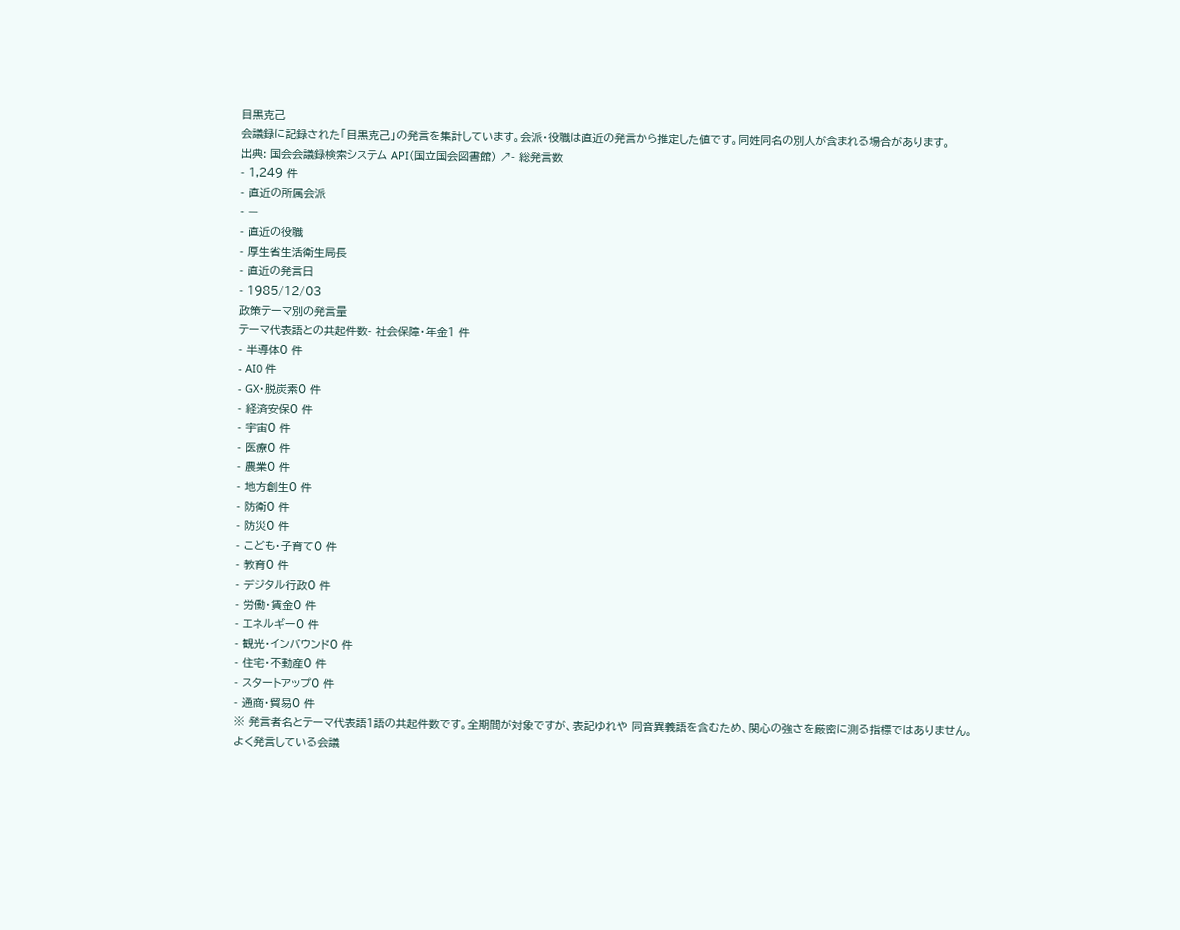目黒克己
会議録に記録された「目黒克己」の発言を集計しています。会派・役職は直近の発言から推定した値です。同姓同名の別人が含まれる場合があります。
出典: 国会会議録検索システム API(国立国会図書館) ↗- 総発言数
- 1,249 件
- 直近の所属会派
- —
- 直近の役職
- 厚生省生活衛生局長
- 直近の発言日
- 1985/12/03
政策テーマ別の発言量
テーマ代表語との共起件数- 社会保障・年金1 件
- 半導体0 件
- AI0 件
- GX・脱炭素0 件
- 経済安保0 件
- 宇宙0 件
- 医療0 件
- 農業0 件
- 地方創生0 件
- 防衛0 件
- 防災0 件
- こども・子育て0 件
- 教育0 件
- デジタル行政0 件
- 労働・賃金0 件
- エネルギー0 件
- 観光・インバウンド0 件
- 住宅・不動産0 件
- スタートアップ0 件
- 通商・貿易0 件
※ 発言者名とテーマ代表語1語の共起件数です。全期間が対象ですが、表記ゆれや 同音異義語を含むため、関心の強さを厳密に測る指標ではありません。
よく発言している会議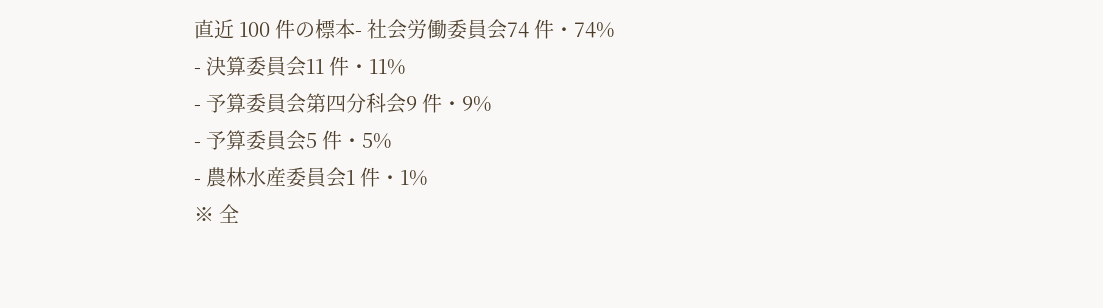直近 100 件の標本- 社会労働委員会74 件・74%
- 決算委員会11 件・11%
- 予算委員会第四分科会9 件・9%
- 予算委員会5 件・5%
- 農林水産委員会1 件・1%
※ 全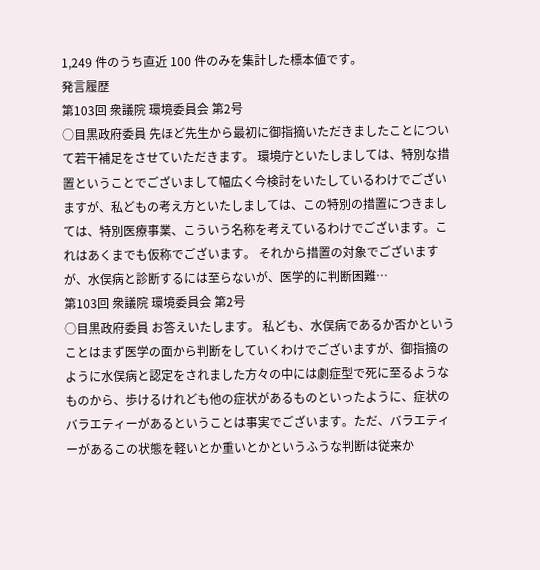1,249 件のうち直近 100 件のみを集計した標本値です。
発言履歴
第103回 衆議院 環境委員会 第2号
○目黒政府委員 先ほど先生から最初に御指摘いただきましたことについて若干補足をさせていただきます。 環境庁といたしましては、特別な措置ということでございまして幅広く今検討をいたしているわけでございますが、私どもの考え方といたしましては、この特別の措置につきましては、特別医療事業、こういう名称を考えているわけでございます。これはあくまでも仮称でございます。 それから措置の対象でございますが、水俣病と診断するには至らないが、医学的に判断困難…
第103回 衆議院 環境委員会 第2号
○目黒政府委員 お答えいたします。 私ども、水俣病であるか否かということはまず医学の面から判断をしていくわけでございますが、御指摘のように水俣病と認定をされました方々の中には劇症型で死に至るようなものから、歩けるけれども他の症状があるものといったように、症状のバラエティーがあるということは事実でございます。ただ、バラエティーがあるこの状態を軽いとか重いとかというふうな判断は従来か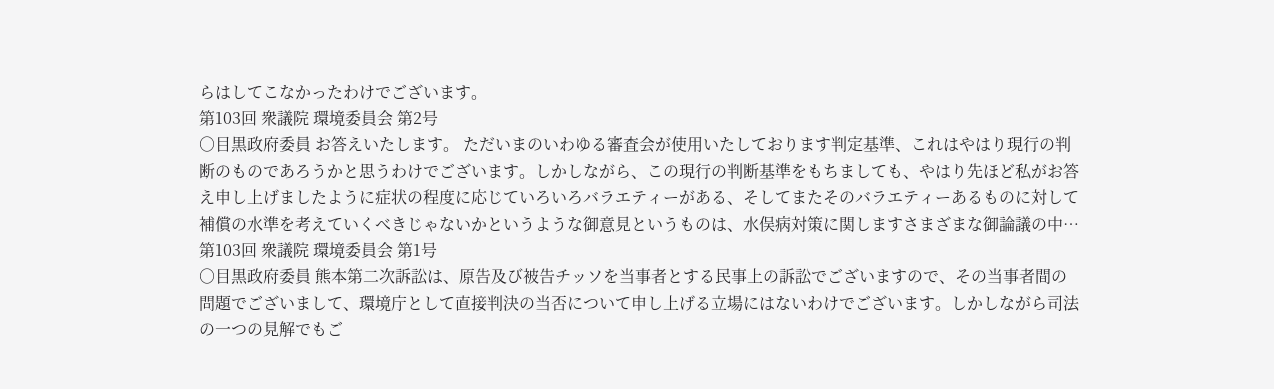らはしてこなかったわけでございます。
第103回 衆議院 環境委員会 第2号
○目黒政府委員 お答えいたします。 ただいまのいわゆる審査会が使用いたしております判定基準、これはやはり現行の判断のものであろうかと思うわけでございます。しかしながら、この現行の判断基準をもちましても、やはり先ほど私がお答え申し上げましたように症状の程度に応じていろいろバラエティーがある、そしてまたそのバラエティーあるものに対して補償の水準を考えていくべきじゃないかというような御意見というものは、水俣病対策に関しますさまざまな御論議の中…
第103回 衆議院 環境委員会 第1号
○目黒政府委員 熊本第二次訴訟は、原告及び被告チッソを当事者とする民事上の訴訟でございますので、その当事者間の問題でございまして、環境庁として直接判決の当否について申し上げる立場にはないわけでございます。しかしながら司法の一つの見解でもご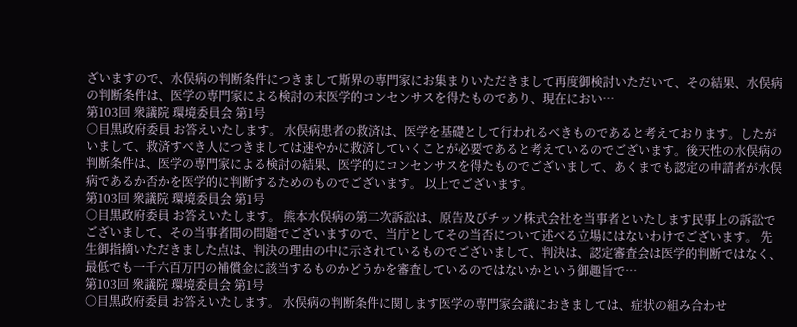ざいますので、水俣病の判断条件につきまして斯界の専門家にお集まりいただきまして再度御検討いただいて、その結果、水俣病の判断条件は、医学の専門家による検討の末医学的コンセンサスを得たものであり、現在におい…
第103回 衆議院 環境委員会 第1号
○目黒政府委員 お答えいたします。 水俣病患者の救済は、医学を基礎として行われるべきものであると考えております。したがいまして、救済すべき人につきましては速やかに救済していくことが必要であると考えているのでございます。後天性の水俣病の判断条件は、医学の専門家による検討の結果、医学的にコンセンサスを得たものでございまして、あくまでも認定の申請者が水俣病であるか否かを医学的に判断するためのものでございます。 以上でございます。
第103回 衆議院 環境委員会 第1号
○目黒政府委員 お答えいたします。 熊本水俣病の第二次訴訟は、原告及びチッソ株式会社を当事者といたします民事上の訴訟でございまして、その当事者間の問題でございますので、当庁としてその当否について述べる立場にはないわけでございます。 先生御指摘いただきました点は、判決の理由の中に示されているものでございまして、判決は、認定審査会は医学的判断ではなく、最低でも一千六百万円の補償金に該当するものかどうかを審査しているのではないかという御趣旨で…
第103回 衆議院 環境委員会 第1号
○目黒政府委員 お答えいたします。 水俣病の判断条件に関します医学の専門家会議におきましては、症状の組み合わせ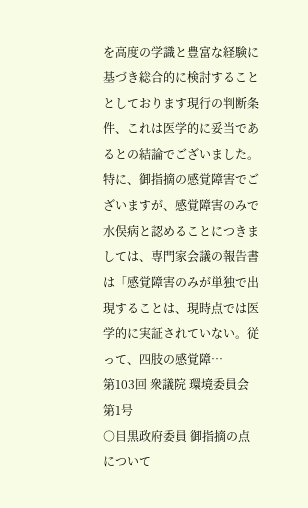を高度の学識と豊富な経験に基づき総合的に検討することとしております現行の判断条件、これは医学的に妥当であるとの結論でございました。特に、御指摘の感覚障害でございますが、感覚障害のみで水俣病と認めることにつきましては、専門家会議の報告書は「感覚障害のみが単独で出現することは、現時点では医学的に実証されていない。従って、四肢の感覚障…
第103回 衆議院 環境委員会 第1号
○目黒政府委員 御指摘の点について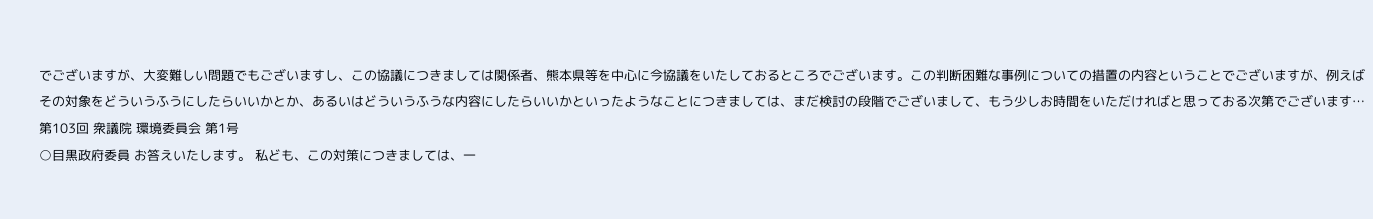でございますが、大変難しい問題でもございますし、この協議につきましては関係者、熊本県等を中心に今協議をいたしておるところでございます。この判断困難な事例についての措置の内容ということでございますが、例えばその対象をどういうふうにしたらいいかとか、あるいはどういうふうな内容にしたらいいかといったようなことにつきましては、まだ検討の段階でございまして、もう少しお時間をいただければと思っておる次第でございます…
第103回 衆議院 環境委員会 第1号
○目黒政府委員 お答えいたします。 私ども、この対策につきましては、一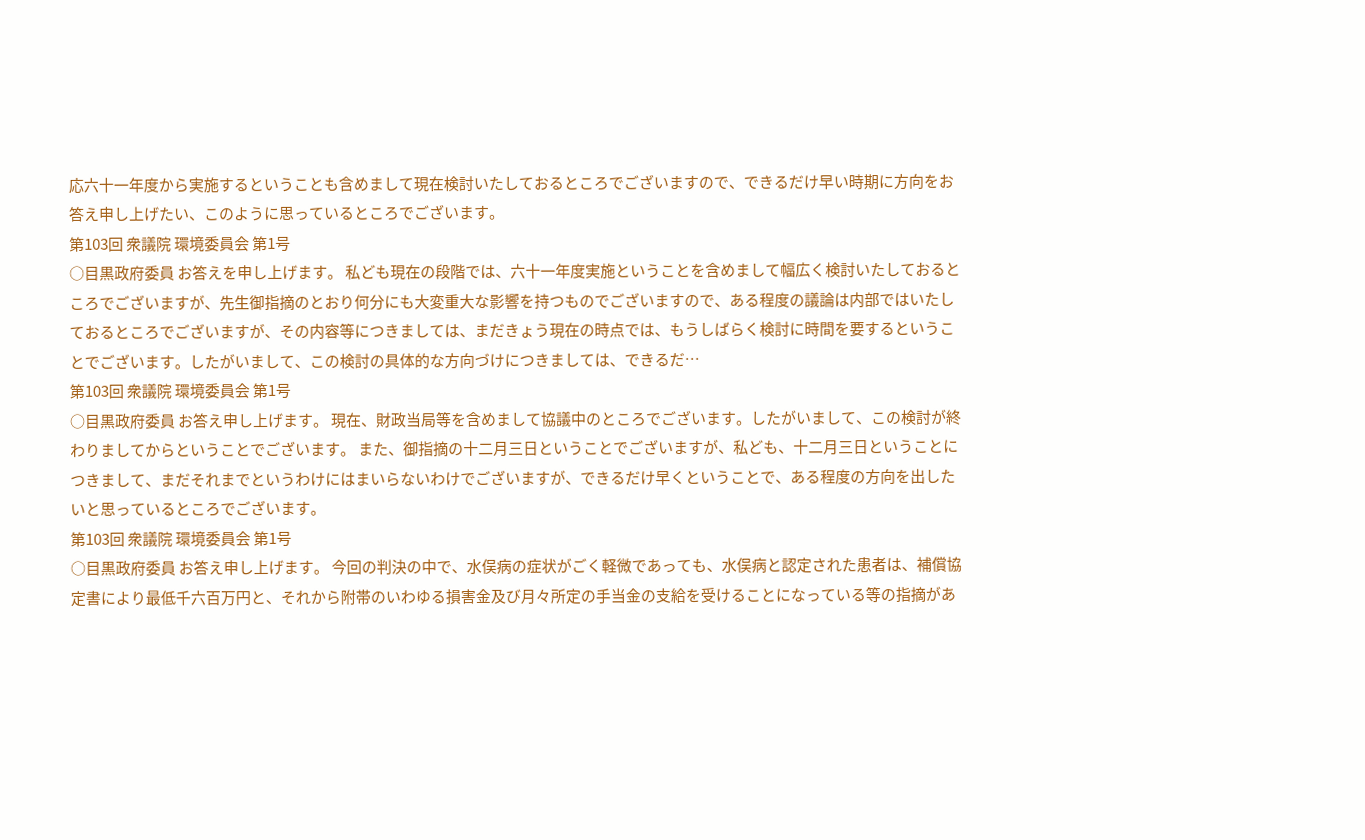応六十一年度から実施するということも含めまして現在検討いたしておるところでございますので、できるだけ早い時期に方向をお答え申し上げたい、このように思っているところでございます。
第103回 衆議院 環境委員会 第1号
○目黒政府委員 お答えを申し上げます。 私ども現在の段階では、六十一年度実施ということを含めまして幅広く検討いたしておるところでございますが、先生御指摘のとおり何分にも大変重大な影響を持つものでございますので、ある程度の議論は内部ではいたしておるところでございますが、その内容等につきましては、まだきょう現在の時点では、もうしばらく検討に時間を要するということでございます。したがいまして、この検討の具体的な方向づけにつきましては、できるだ…
第103回 衆議院 環境委員会 第1号
○目黒政府委員 お答え申し上げます。 現在、財政当局等を含めまして協議中のところでございます。したがいまして、この検討が終わりましてからということでございます。 また、御指摘の十二月三日ということでございますが、私ども、十二月三日ということにつきまして、まだそれまでというわけにはまいらないわけでございますが、できるだけ早くということで、ある程度の方向を出したいと思っているところでございます。
第103回 衆議院 環境委員会 第1号
○目黒政府委員 お答え申し上げます。 今回の判決の中で、水俣病の症状がごく軽微であっても、水俣病と認定された患者は、補償協定書により最低千六百万円と、それから附帯のいわゆる損害金及び月々所定の手当金の支給を受けることになっている等の指摘があ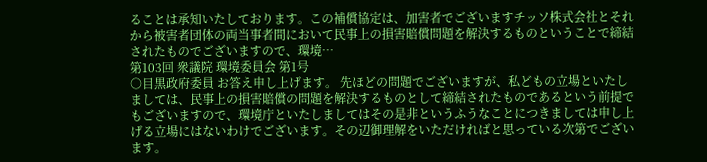ることは承知いたしております。この補償協定は、加害者でございますチッソ株式会社とそれから被害者団体の両当事者間において民事上の損害賠償問題を解決するものということで締結されたものでございますので、環境…
第103回 衆議院 環境委員会 第1号
○目黒政府委員 お答え申し上げます。 先ほどの問題でございますが、私どもの立場といたしましては、民事上の損害賠償の問題を解決するものとして締結されたものであるという前提でもございますので、環境庁といたしましてはその是非というふうなことにつきましては申し上げる立場にはないわけでございます。その辺御理解をいただければと思っている次第でございます。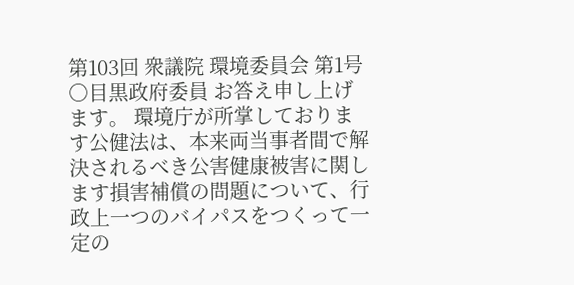第103回 衆議院 環境委員会 第1号
○目黒政府委員 お答え申し上げます。 環境庁が所掌しております公健法は、本来両当事者間で解決されるべき公害健康被害に関します損害補償の問題について、行政上一つのバイパスをつくって一定の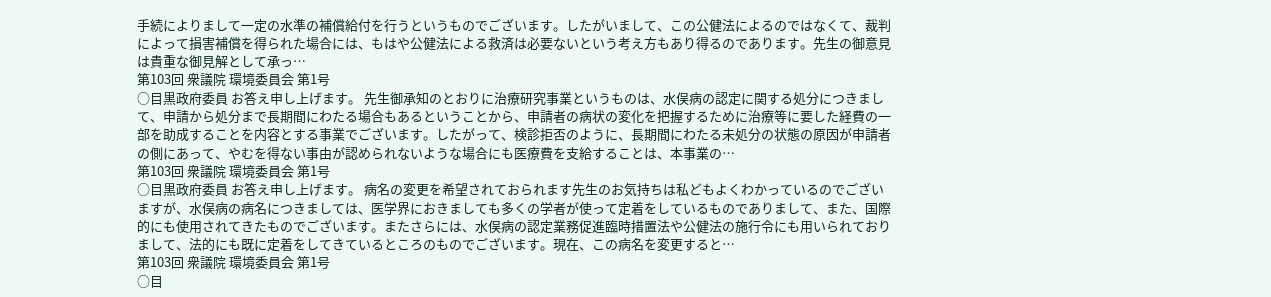手続によりまして一定の水準の補償給付を行うというものでございます。したがいまして、この公健法によるのではなくて、裁判によって損害補償を得られた場合には、もはや公健法による救済は必要ないという考え方もあり得るのであります。先生の御意見は貴重な御見解として承っ…
第103回 衆議院 環境委員会 第1号
○目黒政府委員 お答え申し上げます。 先生御承知のとおりに治療研究事業というものは、水俣病の認定に関する処分につきまして、申請から処分まで長期間にわたる場合もあるということから、申請者の病状の変化を把握するために治療等に要した経費の一部を助成することを内容とする事業でございます。したがって、検診拒否のように、長期間にわたる未処分の状態の原因が申請者の側にあって、やむを得ない事由が認められないような場合にも医療費を支給することは、本事業の…
第103回 衆議院 環境委員会 第1号
○目黒政府委員 お答え申し上げます。 病名の変更を希望されておられます先生のお気持ちは私どもよくわかっているのでございますが、水俣病の病名につきましては、医学界におきましても多くの学者が使って定着をしているものでありまして、また、国際的にも使用されてきたものでございます。またさらには、水俣病の認定業務促進臨時措置法や公健法の施行令にも用いられておりまして、法的にも既に定着をしてきているところのものでございます。現在、この病名を変更すると…
第103回 衆議院 環境委員会 第1号
○目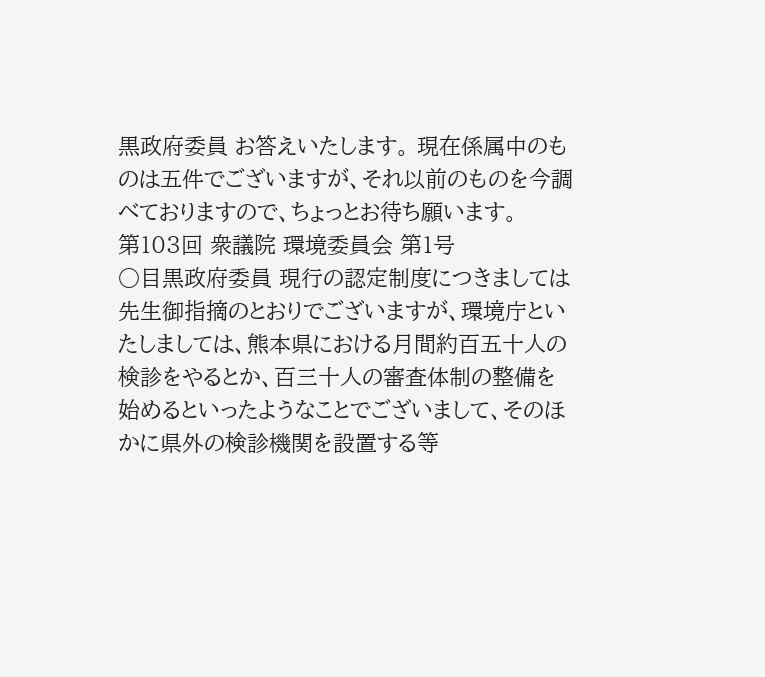黒政府委員 お答えいたします。 現在係属中のものは五件でございますが、それ以前のものを今調べておりますので、ちょっとお待ち願います。
第103回 衆議院 環境委員会 第1号
○目黒政府委員 現行の認定制度につきましては先生御指摘のとおりでございますが、環境庁といたしましては、熊本県における月間約百五十人の検診をやるとか、百三十人の審査体制の整備を始めるといったようなことでございまして、そのほかに県外の検診機関を設置する等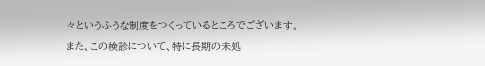々というふうな制度をつくっているところでございます。また、この検診について、特に長期の未処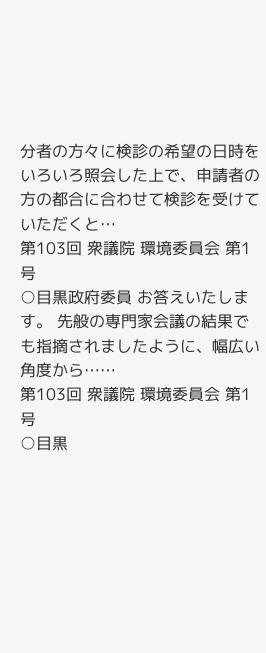分者の方々に検診の希望の日時をいろいろ照会した上で、申請者の方の都合に合わせて検診を受けていただくと…
第103回 衆議院 環境委員会 第1号
○目黒政府委員 お答えいたします。 先般の専門家会議の結果でも指摘されましたように、幅広い角度から……
第103回 衆議院 環境委員会 第1号
○目黒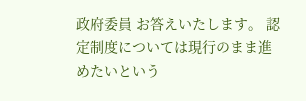政府委員 お答えいたします。 認定制度については現行のまま進めたいという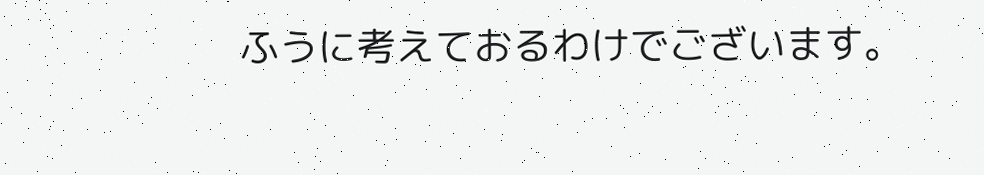ふうに考えておるわけでございます。